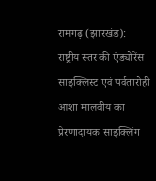रामगढ़ (झारखंड): राष्ट्रीय स्तर की एंड्योरेंस साइक्लिस्ट एवं पर्वतारोही आशा मालवीय का प्रेरणादायक साइक्लिंग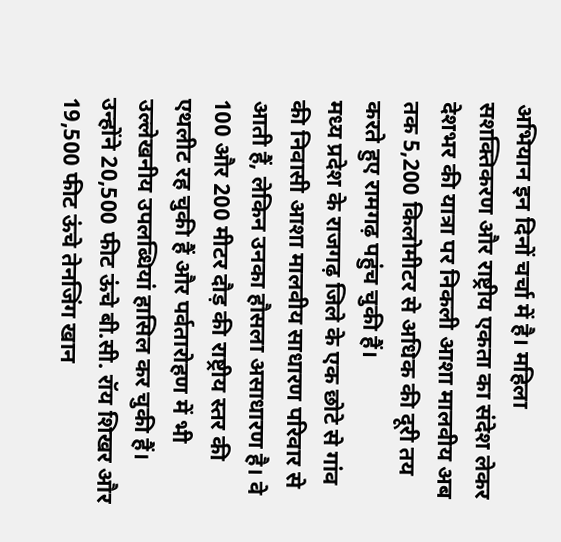अभियान इन दिनों चर्चा में है। महिला सशक्तिकरण और राष्ट्रीय एकता का संदेश लेकर देशभर की यात्रा पर निकली आशा मालवीय अब तक 5,200 किलोमीटर से अधिक की दूरी तय करते हुए रामगढ़ पहुंच चुकी हैं।
मध्य प्रदेश के राजगढ़ जिले के एक छोटे से गांव की निवासी आशा मालवीय साधारण परिवार से आती हैं, लेकिन उनका हौसला असाधारण है। वे 100 और 200 मीटर दौड़ की राष्ट्रीय स्तर की एथलीट रह चुकी हैं और पर्वतारोहण में भी उल्लेखनीय उपलब्धियां हासिल कर चुकी हैं। उन्होंने 20,500 फीट ऊंचे बी.सी. रॉय शिखर और 19,500 फीट ऊंचे तेनजिंग खान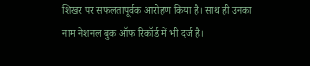शिखर पर सफलतापूर्वक आरोहण किया है। साथ ही उनका नाम नेशनल बुक ऑफ रिकॉर्ड में भी दर्ज है।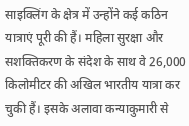साइक्लिंग के क्षेत्र में उन्होंने कई कठिन यात्राएं पूरी की हैं। महिला सुरक्षा और सशक्तिकरण के संदेश के साथ वे 26,000 किलोमीटर की अखिल भारतीय यात्रा कर चुकी हैं। इसके अलावा कन्याकुमारी से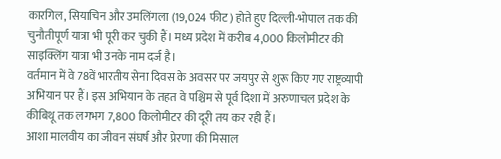कारगिल, सियाचिन और उमलिंगला (19,024 फीट) होते हुए दिल्ली-भोपाल तक की चुनौतीपूर्ण यात्रा भी पूरी कर चुकी हैं। मध्य प्रदेश में करीब 4,000 किलोमीटर की साइक्लिंग यात्रा भी उनके नाम दर्ज है।
वर्तमान में वे 78वें भारतीय सेना दिवस के अवसर पर जयपुर से शुरू किए गए राष्ट्रव्यापी अभियान पर हैं। इस अभियान के तहत वे पश्चिम से पूर्व दिशा में अरुणाचल प्रदेश के कीबिथू तक लगभग 7,800 किलोमीटर की दूरी तय कर रही हैं।
आशा मालवीय का जीवन संघर्ष और प्रेरणा की मिसाल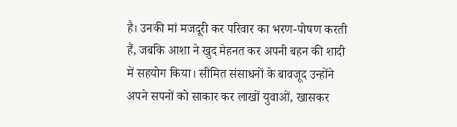है। उनकी मां मजदूरी कर परिवार का भरण-पोषण करती हैं, जबकि आशा ने खुद मेहनत कर अपनी बहन की शादी में सहयोग किया। सीमित संसाधनों के बावजूद उन्होंने अपने सपनों को साकार कर लाखों युवाओं, खासकर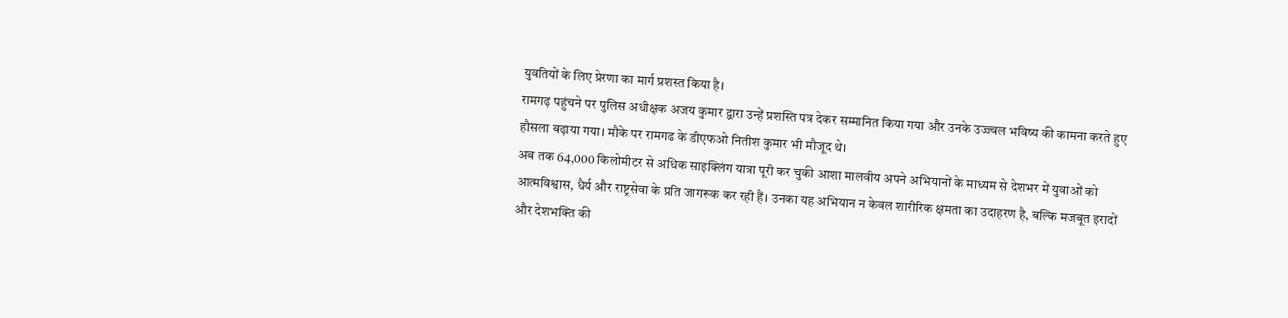युवतियों के लिए प्रेरणा का मार्ग प्रशस्त किया है।
रामगढ़ पहुंचने पर पुलिस अधीक्षक अजय कुमार द्वारा उन्हें प्रशस्ति पत्र देकर सम्मानित किया गया और उनके उज्ज्वल भविष्य की कामना करते हुए हौसला बढ़ाया गया। मौके पर रामगढ के डीएफओ नितीश कुमार भी मौजूद थे।
अब तक 64,000 किलोमीटर से अधिक साइक्लिंग यात्रा पूरी कर चुकी आशा मालवीय अपने अभियानों के माध्यम से देशभर में युवाओं को आत्मविश्वास, धैर्य और राष्ट्रसेवा के प्रति जागरूक कर रही हैं। उनका यह अभियान न केवल शारीरिक क्षमता का उदाहरण है, बल्कि मजबूत इरादों और देशभक्ति की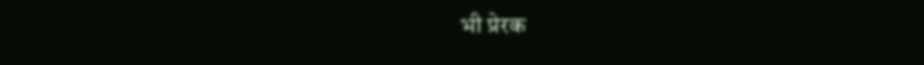भी प्रेरक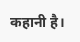कहानी है।